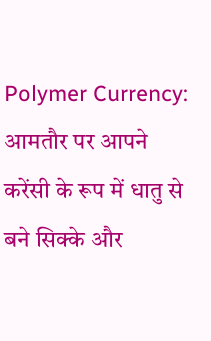Polymer Currency: आमतौर पर आपने करेंसी के रूप में धातु से बने सिक्के और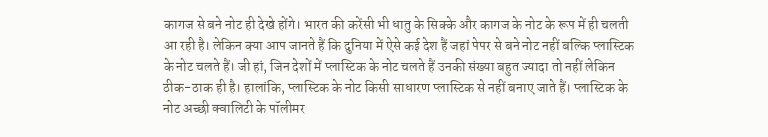कागज से बने नोट ही देखे होंगे। भारत की करेंसी भी धातु के सिक्के और कागज के नोट के रूप में ही चलती आ रही है। लेकिन क्या आप जानते हैं कि दुनिया में ऐसे कई देश हैं जहां पेपर से बने नोट नहीं बल्कि प्लास्टिक के नोट चलते हैं। जी हां, जिन देशों में प्लास्टिक के नोट चलते हैं उनकी संख्या बहुत ज्यादा तो नहीं लेकिन ठीक-ठाक ही है। हालांकि, प्लास्टिक के नोट किसी साधारण प्लास्टिक से नहीं बनाए जाते हैं। प्लास्टिक के नोट अच्छी क्वालिटी के पॉलीमर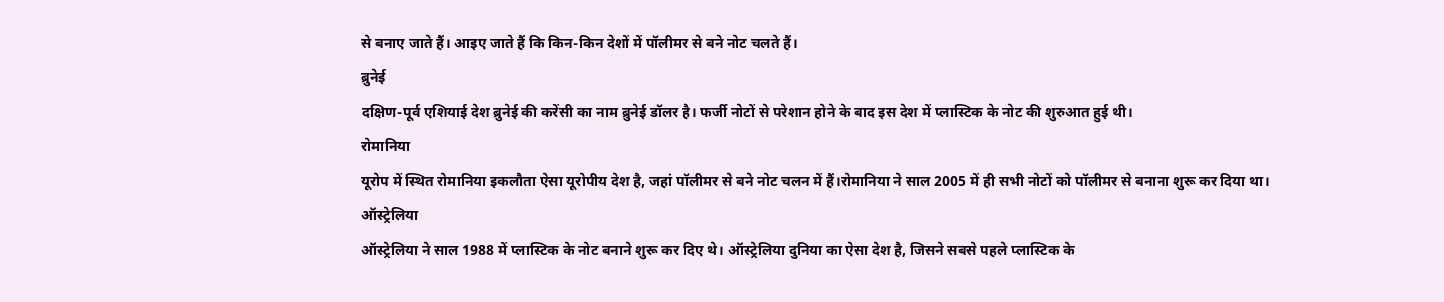से बनाए जाते हैं। आइए जाते हैं कि किन-किन देशों में पॉलीमर से बने नोट चलते हैं।
ब्रुनेई
दक्षिण-पूर्व एशियाई देश ब्रुनेई की करेंसी का नाम ब्रुनेई डॉलर है। फर्जी नोटों से परेशान होने के बाद इस देश में प्लास्टिक के नोट की शुरुआत हुई थी।
रोमानिया
यूरोप में स्थित रोमानिया इकलौता ऐसा यूरोपीय देश है, जहां पॉलीमर से बने नोट चलन में हैं।रोमानिया ने साल 2005 में ही सभी नोटों को पॉलीमर से बनाना शुरू कर दिया था।
ऑस्ट्रेलिया
ऑस्ट्रेलिया ने साल 1988 में प्लास्टिक के नोट बनाने शुरू कर दिए थे। ऑस्ट्रेलिया दुनिया का ऐसा देश है, जिसने सबसे पहले प्लास्टिक के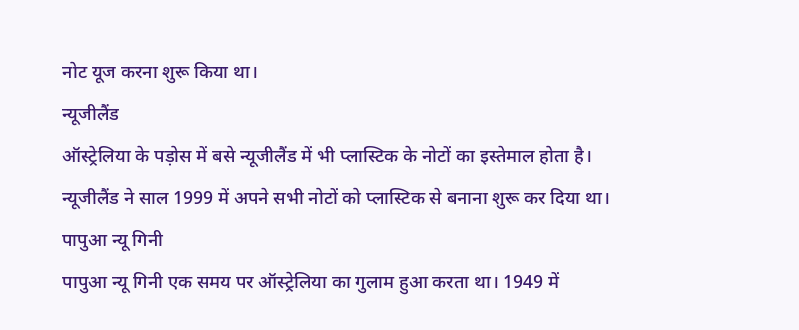नोट यूज करना शुरू किया था।
न्यूजीलैंड
ऑस्ट्रेलिया के पड़ोस में बसे न्यूजीलैंड में भी प्लास्टिक के नोटों का इस्तेमाल होता है। न्यूजीलैंड ने साल 1999 में अपने सभी नोटों को प्लास्टिक से बनाना शुरू कर दिया था।
पापुआ न्यू गिनी
पापुआ न्यू गिनी एक समय पर ऑस्ट्रेलिया का गुलाम हुआ करता था। 1949 में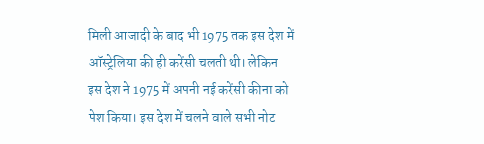मिली आजादी के बाद भी 1975 तक इस देश में ऑस्ट्रेलिया की ही करेंसी चलती थी। लेकिन इस देश ने 1975 में अपनी नई करेंसी कीना को पेश किया। इस देश में चलने वाले सभी नोट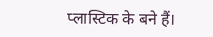प्लास्टिक के बने हैं।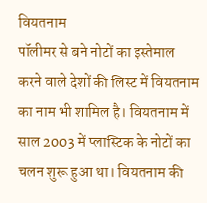वियतनाम
पॉलीमर से बने नोटों का इस्तेमाल करने वाले देशों की लिस्ट में वियतनाम का नाम भी शामिल है। वियतनाम में साल 2003 में प्लास्टिक के नोटों का चलन शुरू हुआ था। वियतनाम की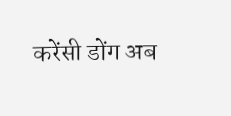करेंसी डोंग अब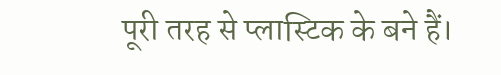पूरी तरह से प्लास्टिक के बने हैं।